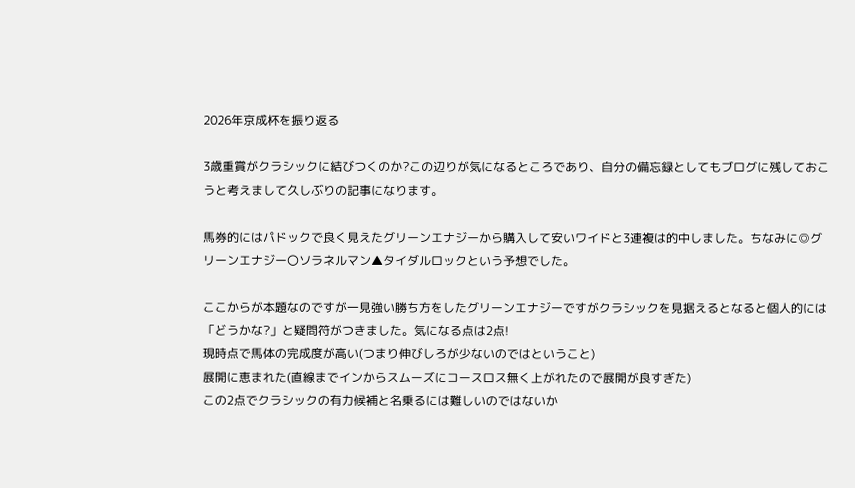2026年京成杯を振り返る

3歳重賞がクラシックに結びつくのか?この辺りが気になるところであり、自分の備忘録としてもブログに残しておこうと考えまして久しぶりの記事になります。

馬券的にはパドックで良く見えたグリーンエナジーから購入して安いワイドと3連複は的中しました。ちなみに◎グリーンエナジー〇ソラネルマン▲タイダルロックという予想でした。

ここからが本題なのですが一見強い勝ち方をしたグリーンエナジーですがクラシックを見据えるとなると個人的には「どうかな?」と疑問符がつきました。気になる点は2点!
現時点で馬体の完成度が高い(つまり伸びしろが少ないのではということ)
展開に恵まれた(直線までインからスムーズにコースロス無く上がれたので展開が良すぎた)
この2点でクラシックの有力候補と名乗るには難しいのではないか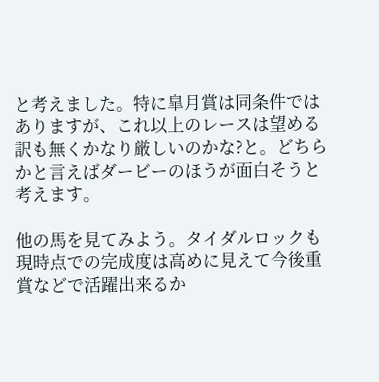と考えました。特に皐月賞は同条件ではありますが、これ以上のレースは望める訳も無くかなり厳しいのかな?と。どちらかと言えばダービーのほうが面白そうと考えます。

他の馬を見てみよう。タイダルロックも現時点での完成度は高めに見えて今後重賞などで活躍出来るか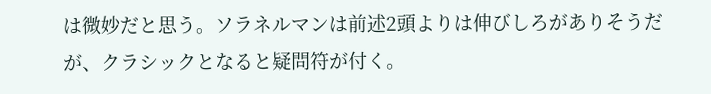は微妙だと思う。ソラネルマンは前述2頭よりは伸びしろがありそうだが、クラシックとなると疑問符が付く。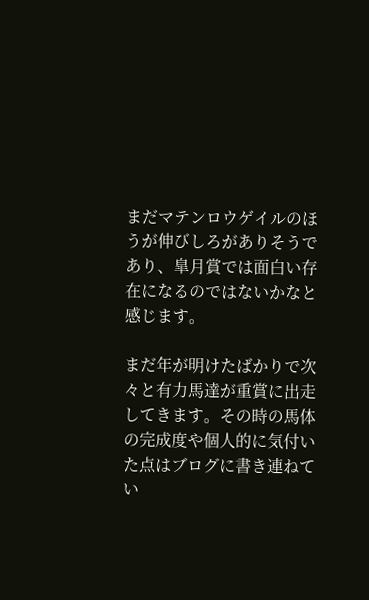まだマテンロウゲイルのほうが伸びしろがありそうであり、皐月賞では面白い存在になるのではないかなと感じます。

まだ年が明けたばかりで次々と有力馬達が重賞に出走してきます。その時の馬体の完成度や個人的に気付いた点はブログに書き連ねてい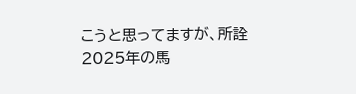こうと思ってますが、所詮2025年の馬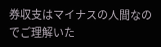券収支はマイナスの人間なのでご理解いた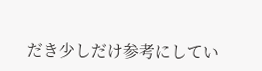だき少しだけ参考にしてい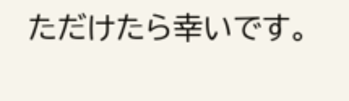ただけたら幸いです。